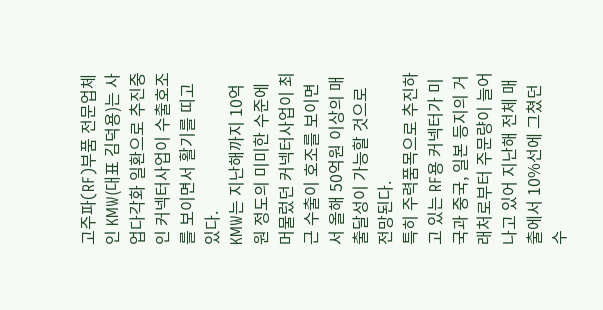고주파(RF)부품 전문업체인 KMW(대표 김덕용)는 사업다각화 일환으로 추진중인 커넥터사업이 수출호조를 보이면서 활기를 띠고 있다.
KMW는 지난해까지 10억원 정도의 미미한 수준에 머물렀던 커넥터사업이 최근 수출이 호조를 보이면서 올해 50억원 이상의 매출달성이 가능할 것으로 전망된다.
특히 주력품목으로 추진하고 있는 RF용 커넥터가 미국과 중국, 일본 등지의 거래처로부터 주문량이 늘어나고 있어 지난해 전체 매출에서 10%선에 그쳤던 수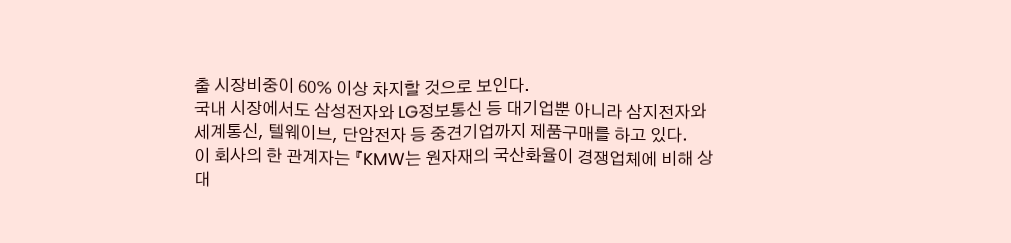출 시장비중이 60% 이상 차지할 것으로 보인다.
국내 시장에서도 삼성전자와 LG정보통신 등 대기업뿐 아니라 삼지전자와 세계통신, 텔웨이브, 단암전자 등 중견기업까지 제품구매를 하고 있다.
이 회사의 한 관계자는 『KMW는 원자재의 국산화율이 경쟁업체에 비해 상대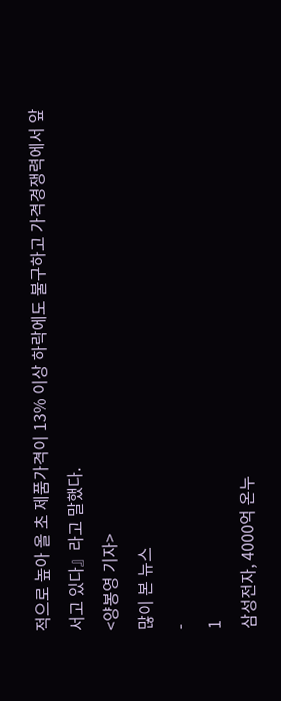적으로 높아 올 초 제품가격이 13% 이상 하락에도 불구하고 가격경쟁력에서 앞서고 있다』라고 말했다.
<양봉영 기자>
많이 본 뉴스
-
1
삼성전자, 4000억 온누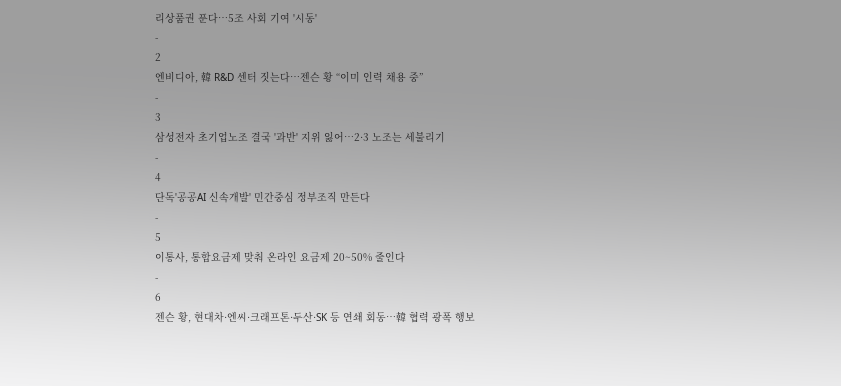리상품권 푼다…5조 사회 기여 '시동'
-
2
엔비디아, 韓 R&D 센터 짓는다…젠슨 황 “이미 인력 채용 중”
-
3
삼성전자 초기업노조 결국 '과반' 지위 잃어…2·3 노조는 세불리기
-
4
단독'공공AI 신속개발' 민간중심 정부조직 만든다
-
5
이통사, 통합요금제 맞춰 온라인 요금제 20~50% 줄인다
-
6
젠슨 황, 현대차·엔씨·크래프톤·두산·SK 등 연쇄 회동…韓 협력 광폭 행보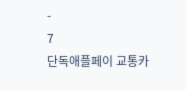-
7
단독애플페이 교통카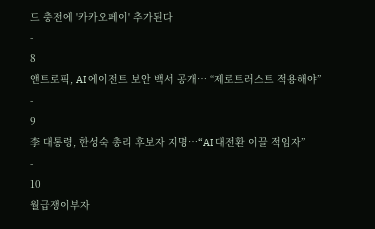드 충전에 '카카오페이' 추가된다
-
8
앤트로픽, AI 에이전트 보안 백서 공개… “제로트러스트 적용해야”
-
9
李 대통령, 한성숙 총리 후보자 지명…“AI 대전환 이끌 적임자”
-
10
월급쟁이부자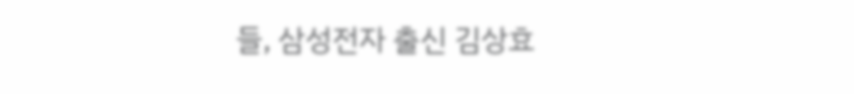들, 삼성전자 출신 김상효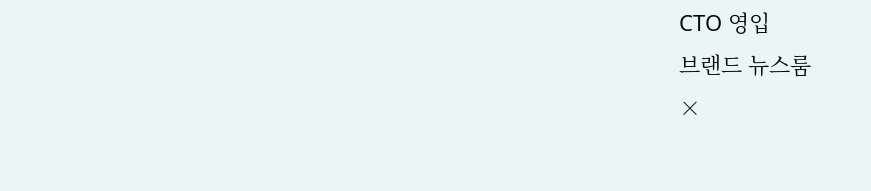CTO 영입
브랜드 뉴스룸
×